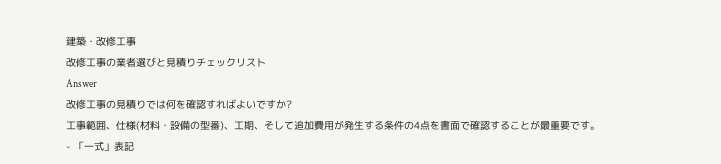建築・改修工事
改修工事の業者選びと見積りチェックリスト
Answer
改修工事の見積りでは何を確認すればよいですか?
工事範囲、仕様(材料・設備の型番)、工期、そして追加費用が発生する条件の4点を書面で確認することが最重要です。
- 「一式」表記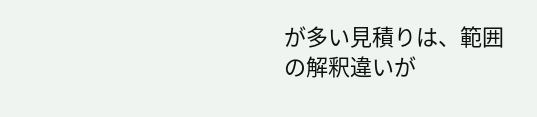が多い見積りは、範囲の解釈違いが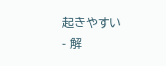起きやすい
- 解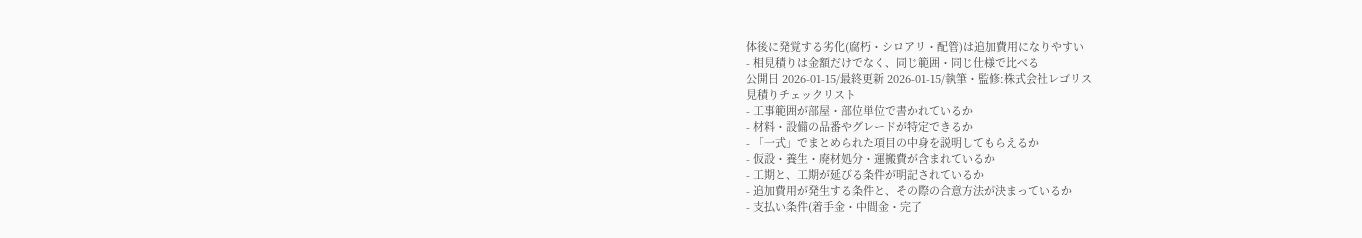体後に発覚する劣化(腐朽・シロアリ・配管)は追加費用になりやすい
- 相見積りは金額だけでなく、同じ範囲・同じ仕様で比べる
公開日 2026-01-15/最終更新 2026-01-15/執筆・監修:株式会社レゴリス
見積りチェックリスト
- 工事範囲が部屋・部位単位で書かれているか
- 材料・設備の品番やグレードが特定できるか
- 「一式」でまとめられた項目の中身を説明してもらえるか
- 仮設・養生・廃材処分・運搬費が含まれているか
- 工期と、工期が延びる条件が明記されているか
- 追加費用が発生する条件と、その際の合意方法が決まっているか
- 支払い条件(着手金・中間金・完了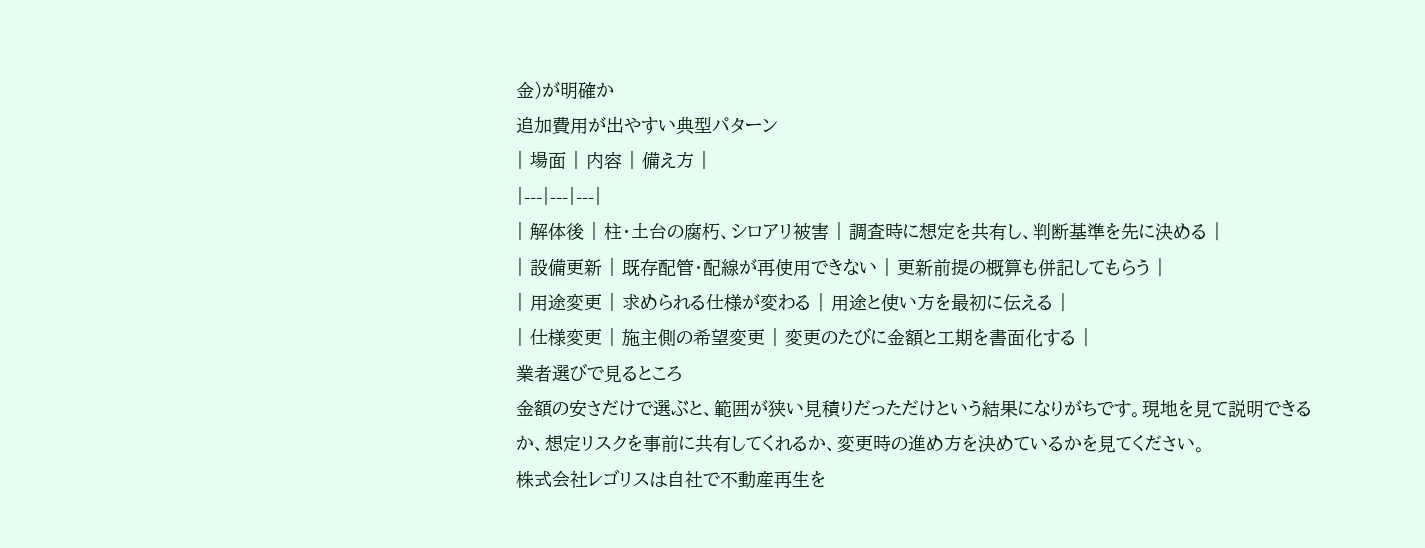金)が明確か
追加費用が出やすい典型パターン
| 場面 | 内容 | 備え方 |
|---|---|---|
| 解体後 | 柱・土台の腐朽、シロアリ被害 | 調査時に想定を共有し、判断基準を先に決める |
| 設備更新 | 既存配管・配線が再使用できない | 更新前提の概算も併記してもらう |
| 用途変更 | 求められる仕様が変わる | 用途と使い方を最初に伝える |
| 仕様変更 | 施主側の希望変更 | 変更のたびに金額と工期を書面化する |
業者選びで見るところ
金額の安さだけで選ぶと、範囲が狭い見積りだっただけという結果になりがちです。現地を見て説明できるか、想定リスクを事前に共有してくれるか、変更時の進め方を決めているかを見てください。
株式会社レゴリスは自社で不動産再生を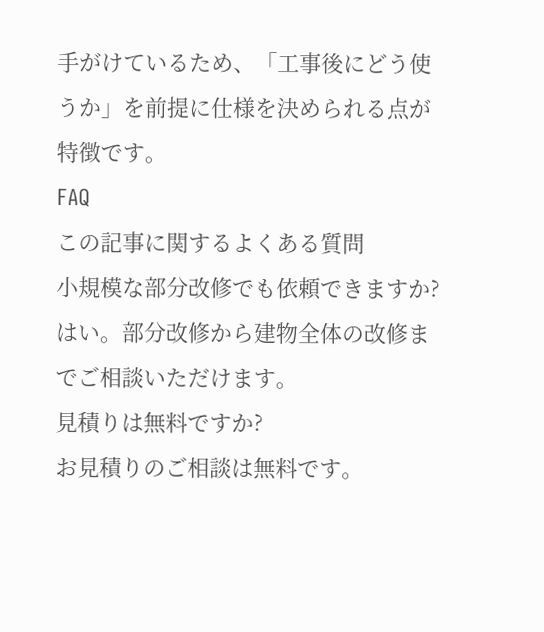手がけているため、「工事後にどう使うか」を前提に仕様を決められる点が特徴です。
FAQ
この記事に関するよくある質問
小規模な部分改修でも依頼できますか?
はい。部分改修から建物全体の改修までご相談いただけます。
見積りは無料ですか?
お見積りのご相談は無料です。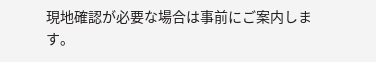現地確認が必要な場合は事前にご案内します。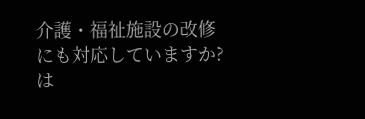介護・福祉施設の改修にも対応していますか?
は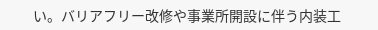い。バリアフリー改修や事業所開設に伴う内装工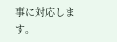事に対応します。